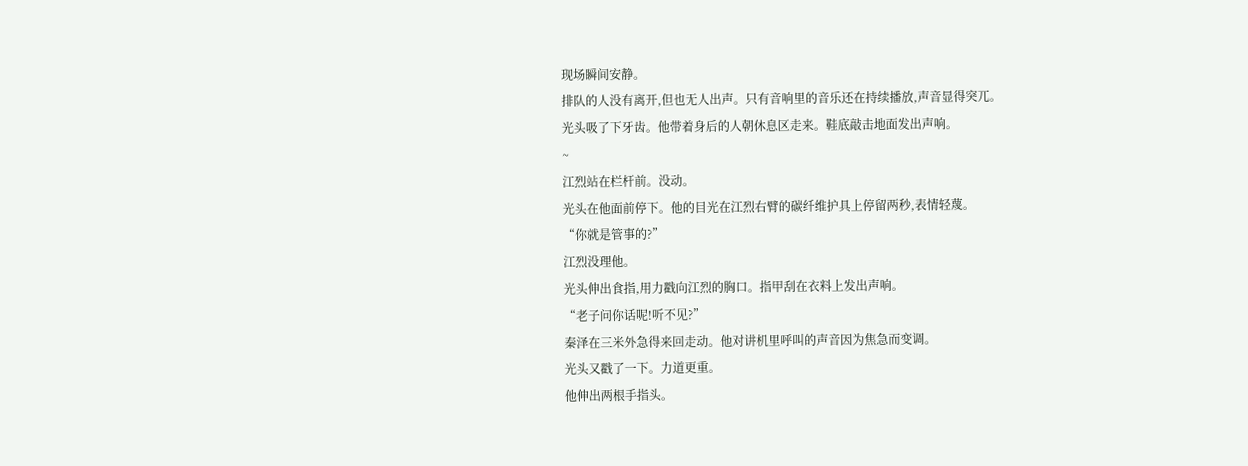现场瞬间安静。
排队的人没有离开,但也无人出声。只有音响里的音乐还在持续播放,声音显得突兀。
光头吸了下牙齿。他带着身后的人朝休息区走来。鞋底敲击地面发出声响。
~
江烈站在栏杆前。没动。
光头在他面前停下。他的目光在江烈右臂的碳纤维护具上停留两秒,表情轻蔑。
“你就是管事的?”
江烈没理他。
光头伸出食指,用力戳向江烈的胸口。指甲刮在衣料上发出声响。
“老子问你话呢!听不见?”
秦泽在三米外急得来回走动。他对讲机里呼叫的声音因为焦急而变调。
光头又戳了一下。力道更重。
他伸出两根手指头。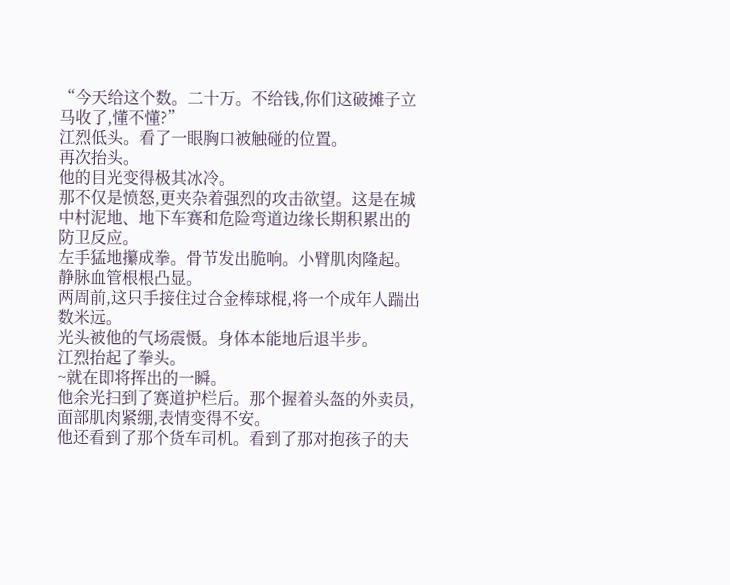“今天给这个数。二十万。不给钱,你们这破摊子立马收了,懂不懂?”
江烈低头。看了一眼胸口被触碰的位置。
再次抬头。
他的目光变得极其冰冷。
那不仅是愤怒,更夹杂着强烈的攻击欲望。这是在城中村泥地、地下车赛和危险弯道边缘长期积累出的防卫反应。
左手猛地攥成拳。骨节发出脆响。小臂肌肉隆起。静脉血管根根凸显。
两周前,这只手接住过合金棒球棍,将一个成年人踹出数米远。
光头被他的气场震慑。身体本能地后退半步。
江烈抬起了拳头。
~就在即将挥出的一瞬。
他余光扫到了赛道护栏后。那个握着头盔的外卖员,面部肌肉紧绷,表情变得不安。
他还看到了那个货车司机。看到了那对抱孩子的夫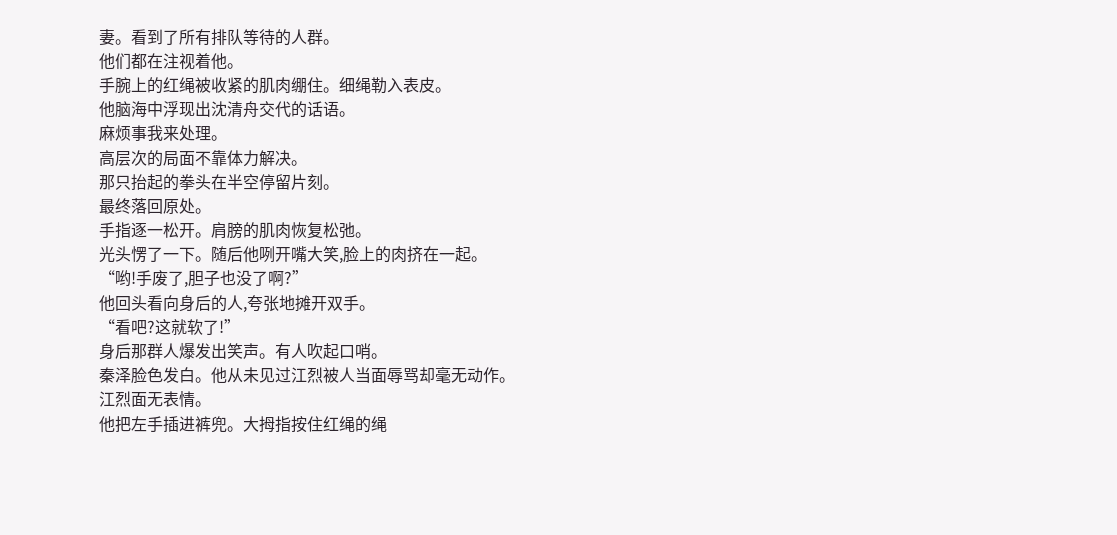妻。看到了所有排队等待的人群。
他们都在注视着他。
手腕上的红绳被收紧的肌肉绷住。细绳勒入表皮。
他脑海中浮现出沈清舟交代的话语。
麻烦事我来处理。
高层次的局面不靠体力解决。
那只抬起的拳头在半空停留片刻。
最终落回原处。
手指逐一松开。肩膀的肌肉恢复松弛。
光头愣了一下。随后他咧开嘴大笑,脸上的肉挤在一起。
“哟!手废了,胆子也没了啊?”
他回头看向身后的人,夸张地摊开双手。
“看吧?这就软了!”
身后那群人爆发出笑声。有人吹起口哨。
秦泽脸色发白。他从未见过江烈被人当面辱骂却毫无动作。
江烈面无表情。
他把左手插进裤兜。大拇指按住红绳的绳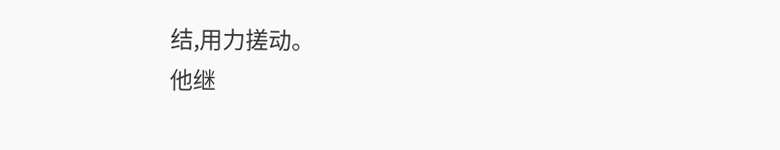结,用力搓动。
他继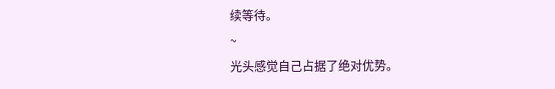续等待。
~
光头感觉自己占据了绝对优势。